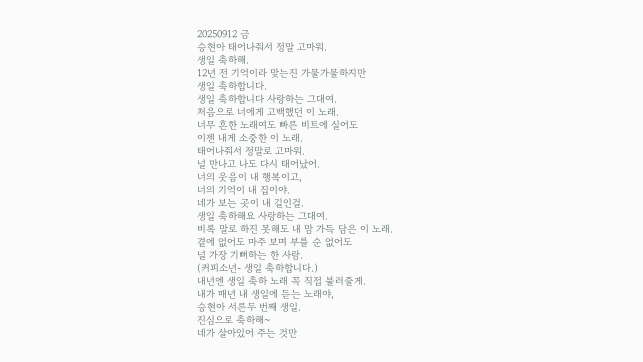20250912 금
승현아 태어나줘서 정말 고마워.
생일 축하해.
12년 전 기억이라 맞는진 가물가물하지만
생일 축하합니다.
생일 축하합니다 사랑하는 그대여.
처음으로 너에게 고백했던 이 노래.
너무 흔한 노래여도 빠른 비트에 실어도
이젠 내게 소중한 이 노래.
태어나줘서 정말로 고마워.
널 만나고 나도 다시 태어났어.
너의 웃음이 내 행복이고,
너의 기억이 내 집이야.
네가 보는 곳이 내 길인걸.
생일 축하해요 사랑하는 그대여.
비록 말로 하진 못해도 내 맘 가득 담은 이 노래.
곁에 없어도 마주 보며 부를 순 없어도
널 가장 기뻐하는 한 사람.
(커피소년- 생일 축하합니다.)
내년엔 생일 축하 노래 꼭 직접 불러줄게.
내가 매년 내 생일에 듣는 노래야,
승현아 서른두 번째 생일.
진심으로 축하해~
네가 살아있어 주는 것만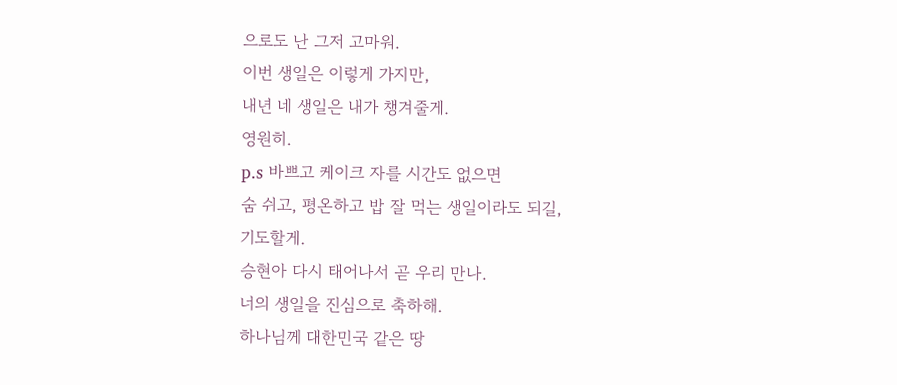으로도 난 그저 고마워.
이번 생일은 이렇게 가지만,
내년 네 생일은 내가 챙겨줄게.
영원히.
p.s 바쁘고 케이크 자를 시간도 없으면
숨 쉬고, 평온하고 밥 잘 먹는 생일이라도 되길,
기도할게.
승현아 다시 태어나서 곧 우리 만나.
너의 생일을 진심으로 축하해.
하나님께 대한민국 같은 땅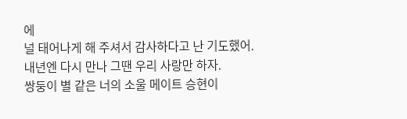에
널 태어나게 해 주셔서 감사하다고 난 기도했어.
내년엔 다시 만나 그땐 우리 사랑만 하자.
쌍둥이 별 같은 너의 소울 메이트 승현이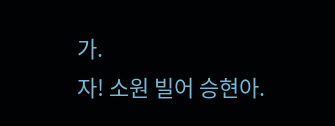가.
자! 소원 빌어 승현아.